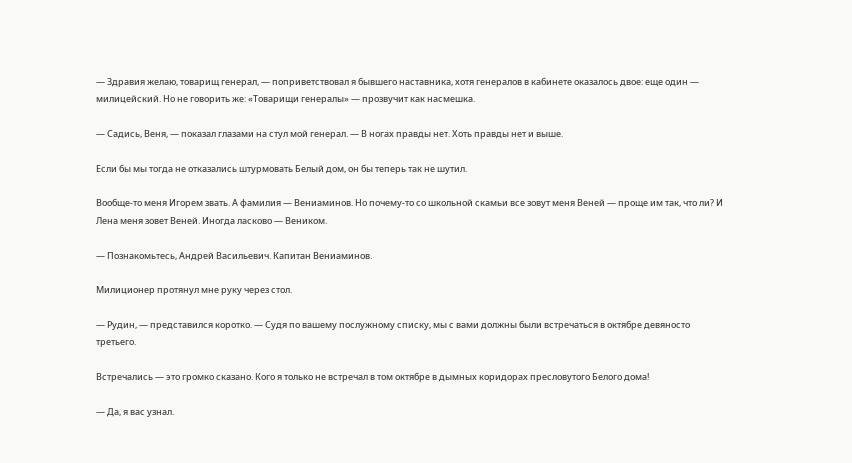— Здравия желаю, товарищ генерал, — поприветствовал я бывшего наставника, хотя генералов в кабинете оказалось двое: еще один — милицейский. Но не говорить же: «Товарищи генералы» — прозвучит как насмешка.

— Садись, Веня, — показал глазами на стул мой генерал. — В ногах правды нет. Хоть правды нет и выше.

Если бы мы тогда не отказались штурмовать Белый дом, он бы теперь так не шутил.

Вообще-то меня Игорем звать. А фамилия — Вениаминов. Но почему-то со школьной скамьи все зовут меня Веней — проще им так, что ли? И Лена меня зовет Веней. Иногда ласково — Веником.

— Познакомьтесь, Андрей Васильевич. Капитан Вениаминов.

Милиционер протянул мне руку через стол.

— Рудин, — представился коротко. — Судя по вашему послужному списку, мы с вами должны были встречаться в октябре девяносто третьего.

Встречались — это громко сказано. Кого я только не встречал в том октябре в дымных коридорах пресловутого Белого дома!

— Да, я вас узнал.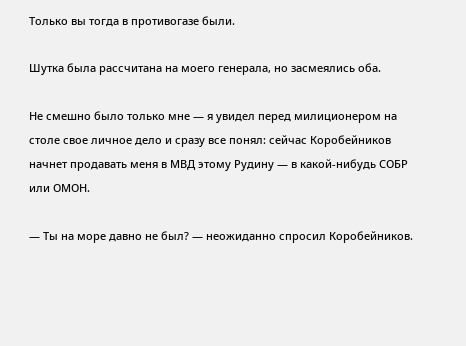Только вы тогда в противогазе были.

Шутка была рассчитана на моего генерала, но засмеялись оба.

Не смешно было только мне — я увидел перед милиционером на столе свое личное дело и сразу все понял: сейчас Коробейников начнет продавать меня в МВД этому Рудину — в какой-нибудь СОБР или ОМОН.

— Ты на море давно не был? — неожиданно спросил Коробейников.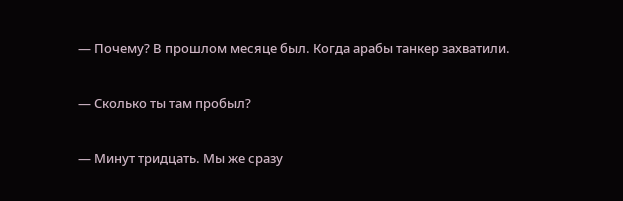— Почему? В прошлом месяце был. Когда арабы танкер захватили.

— Сколько ты там пробыл?

— Минут тридцать. Мы же сразу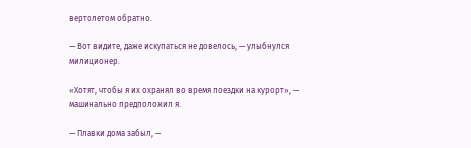вертолетом обратно.

— Вот видите, даже искупаться не довелось, — улыбнулся милиционер.

«Хотят, чтобы я их охранял во время поездки на курорт», — машинально предположил я.

— Плавки дома забыл, —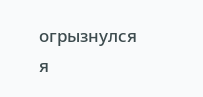огрызнулся я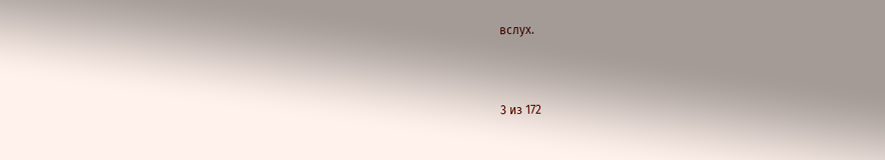вслух.



3 из 172